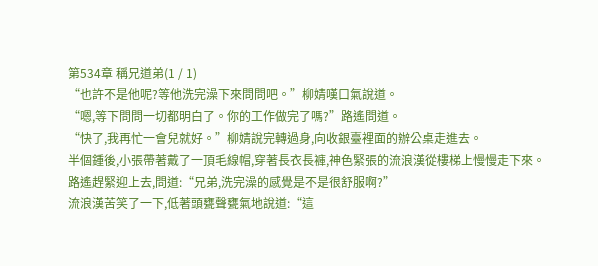第534章 稱兄道弟(1 / 1)
“也許不是他呢?等他洗完澡下來問問吧。”柳婧嘆口氣說道。
“嗯,等下問問一切都明白了。你的工作做完了嗎?”路遙問道。
“快了,我再忙一會兒就好。”柳婧說完轉過身,向收銀臺裡面的辦公桌走進去。
半個鍾後,小張帶著戴了一頂毛線帽,穿著長衣長褲,神色緊張的流浪漢從樓梯上慢慢走下來。
路遙趕緊迎上去,問道:“兄弟,洗完澡的感覺是不是很舒服啊?”
流浪漢苦笑了一下,低著頭甕聲甕氣地說道:“這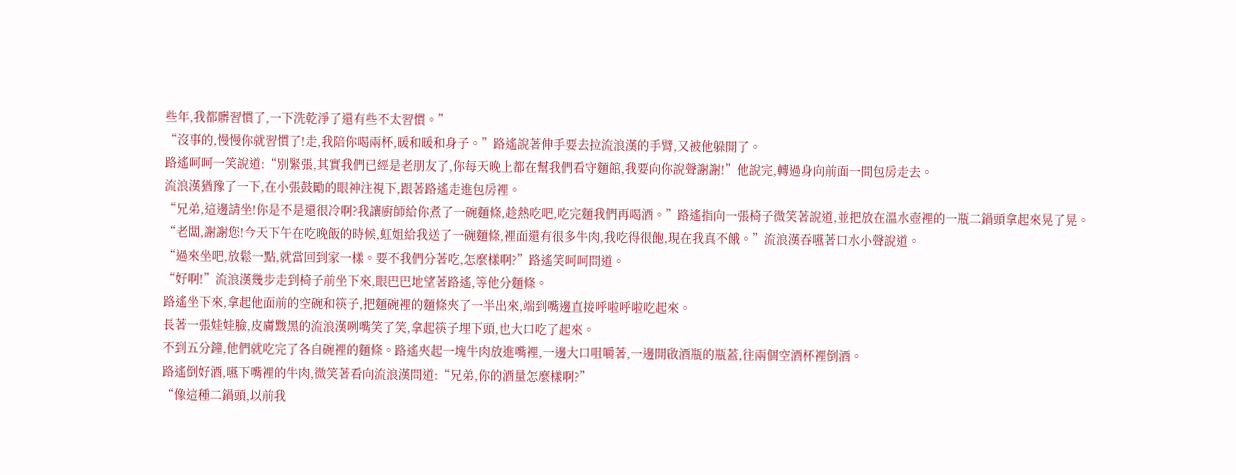些年,我都髒習慣了,一下洗乾淨了還有些不太習慣。”
“沒事的,慢慢你就習慣了!走,我陪你喝兩杯,暖和暖和身子。”路遙說著伸手要去拉流浪漢的手臂,又被他躲開了。
路遙呵呵一笑說道:“別緊張,其實我們已經是老朋友了,你每天晚上都在幫我們看守麵館,我要向你說聲謝謝!”他說完,轉過身向前面一間包房走去。
流浪漢猶豫了一下,在小張鼓勵的眼神注視下,跟著路遙走進包房裡。
“兄弟,這邊請坐!你是不是還很冷啊?我讓廚師給你煮了一碗麵條,趁熱吃吧,吃完麵我們再喝酒。”路遙指向一張椅子微笑著說道,並把放在溫水壺裡的一瓶二鍋頭拿起來晃了晃。
“老闆,謝謝您!今天下午在吃晚飯的時候,虹姐給我送了一碗麵條,裡面還有很多牛肉,我吃得很飽,現在我真不餓。”流浪漢吞嚥著口水小聲說道。
“過來坐吧,放鬆一點,就當回到家一樣。要不我們分著吃,怎麼樣啊?”路遙笑呵呵問道。
“好啊!”流浪漢幾步走到椅子前坐下來,眼巴巴地望著路遙,等他分麵條。
路遙坐下來,拿起他面前的空碗和筷子,把麵碗裡的麵條夾了一半出來,端到嘴邊直接呼啦呼啦吃起來。
長著一張娃娃臉,皮膚黢黑的流浪漢咧嘴笑了笑,拿起筷子埋下頭,也大口吃了起來。
不到五分鐘,他們就吃完了各自碗裡的麵條。路遙夾起一塊牛肉放進嘴裡,一邊大口咀嚼著,一邊開啟酒瓶的瓶蓋,往兩個空酒杯裡倒酒。
路遙倒好酒,嚥下嘴裡的牛肉,微笑著看向流浪漢問道:“兄弟,你的酒量怎麼樣啊?”
“像這種二鍋頭,以前我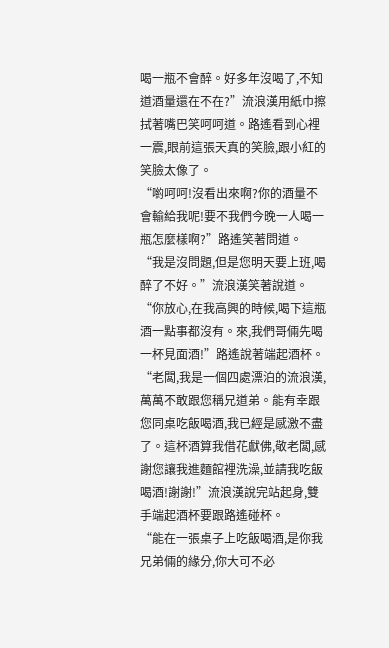喝一瓶不會醉。好多年沒喝了,不知道酒量還在不在?”流浪漢用紙巾擦拭著嘴巴笑呵呵道。路遙看到心裡一震,眼前這張天真的笑臉,跟小紅的笑臉太像了。
“喲呵呵!沒看出來啊?你的酒量不會輸給我呢!要不我們今晚一人喝一瓶怎麼樣啊?”路遙笑著問道。
“我是沒問題,但是您明天要上班,喝醉了不好。”流浪漢笑著說道。
“你放心,在我高興的時候,喝下這瓶酒一點事都沒有。來,我們哥倆先喝一杯見面酒!”路遙說著端起酒杯。
“老闆,我是一個四處漂泊的流浪漢,萬萬不敢跟您稱兄道弟。能有幸跟您同桌吃飯喝酒,我已經是感激不盡了。這杯酒算我借花獻佛,敬老闆,感謝您讓我進麵館裡洗澡,並請我吃飯喝酒!謝謝!”流浪漢說完站起身,雙手端起酒杯要跟路遙碰杯。
“能在一張桌子上吃飯喝酒,是你我兄弟倆的緣分,你大可不必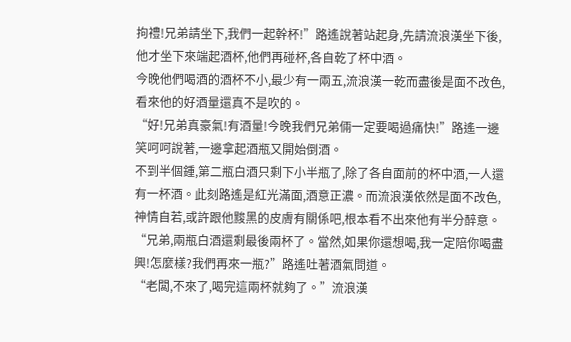拘禮!兄弟請坐下,我們一起幹杯!”路遙說著站起身,先請流浪漢坐下後,他才坐下來端起酒杯,他們再碰杯,各自乾了杯中酒。
今晚他們喝酒的酒杯不小,最少有一兩五,流浪漢一乾而盡後是面不改色,看來他的好酒量還真不是吹的。
“好!兄弟真豪氣!有酒量!今晚我們兄弟倆一定要喝過痛快!”路遙一邊笑呵呵說著,一邊拿起酒瓶又開始倒酒。
不到半個鍾,第二瓶白酒只剩下小半瓶了,除了各自面前的杯中酒,一人還有一杯酒。此刻路遙是紅光滿面,酒意正濃。而流浪漢依然是面不改色,神情自若,或許跟他黢黑的皮膚有關係吧,根本看不出來他有半分醉意。
“兄弟,兩瓶白酒還剩最後兩杯了。當然,如果你還想喝,我一定陪你喝盡興!怎麼樣?我們再來一瓶?”路遙吐著酒氣問道。
“老闆,不來了,喝完這兩杯就夠了。”流浪漢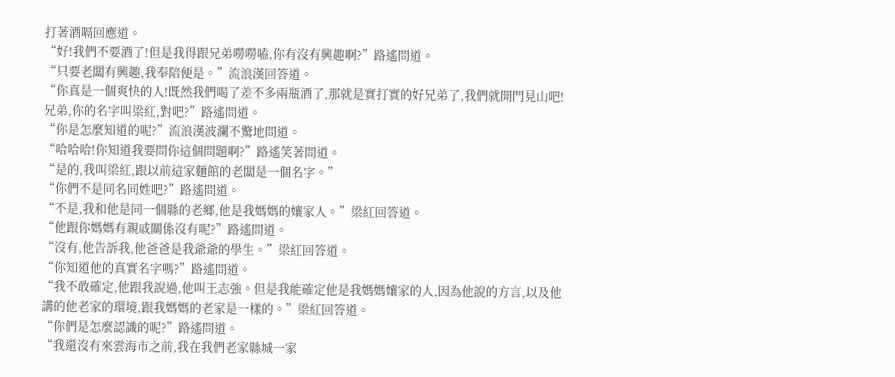打著酒嗝回應道。
“好!我們不要酒了!但是我得跟兄弟嘮嘮嗑,你有沒有興趣啊?”路遙問道。
“只要老闆有興趣,我奉陪便是。”流浪漢回答道。
“你真是一個爽快的人!既然我們喝了差不多兩瓶酒了,那就是實打實的好兄弟了,我們就開門見山吧!兄弟,你的名字叫梁紅,對吧?”路遙問道。
“你是怎麼知道的呢?”流浪漢波瀾不驚地問道。
“哈哈哈!你知道我要問你這個問題啊?”路遙笑著問道。
“是的,我叫梁紅,跟以前這家麵館的老闆是一個名字。”
“你們不是同名同姓吧?”路遙問道。
“不是,我和他是同一個縣的老鄉,他是我媽媽的孃家人。”梁紅回答道。
“他跟你媽媽有親戚關係沒有呢?”路遙問道。
“沒有,他告訴我,他爸爸是我爺爺的學生。”梁紅回答道。
“你知道他的真實名字嗎?”路遙問道。
“我不敢確定,他跟我說過,他叫王志強。但是我能確定他是我媽媽孃家的人,因為他說的方言,以及他講的他老家的環境,跟我媽媽的老家是一樣的。”梁紅回答道。
“你們是怎麼認識的呢?”路遙問道。
“我還沒有來雲海市之前,我在我們老家縣城一家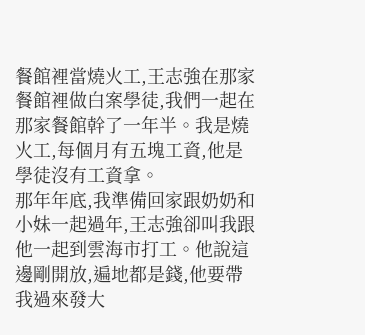餐館裡當燒火工,王志強在那家餐館裡做白案學徒,我們一起在那家餐館幹了一年半。我是燒火工,每個月有五塊工資,他是學徒沒有工資拿。
那年年底,我準備回家跟奶奶和小妹一起過年,王志強卻叫我跟他一起到雲海市打工。他說這邊剛開放,遍地都是錢,他要帶我過來發大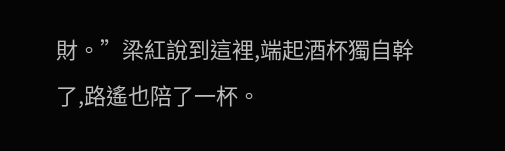財。”梁紅說到這裡,端起酒杯獨自幹了,路遙也陪了一杯。